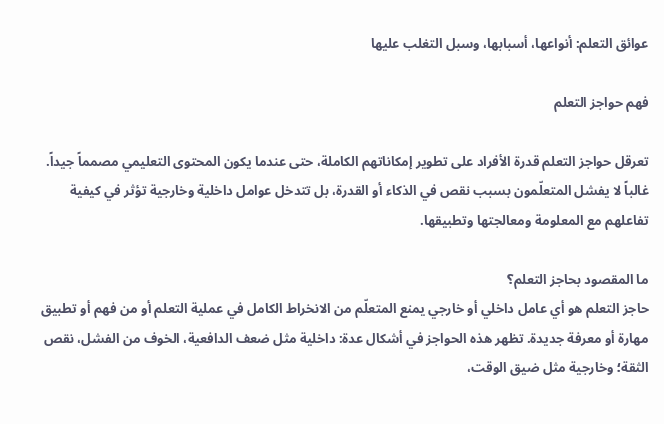عوائق التعلم: أنواعها، أسبابها، وسبل التغلب عليها

فهم حواجز التعلم

تعرقل حواجز التعلم قدرة الأفراد على تطوير إمكاناتهم الكاملة، حتى عندما يكون المحتوى التعليمي مصمماً جيداً. غالباً لا يفشل المتعلّمون بسبب نقص في الذكاء أو القدرة، بل تتدخل عوامل داخلية وخارجية تؤثر في كيفية تفاعلهم مع المعلومة ومعالجتها وتطبيقها.

ما المقصود بحاجز التعلم؟
حاجز التعلم هو أي عامل داخلي أو خارجي يمنع المتعلّم من الانخراط الكامل في عملية التعلم أو من فهم أو تطبيق مهارة أو معرفة جديدة. تظهر هذه الحواجز في أشكال عدة: داخلية مثل ضعف الدافعية، الخوف من الفشل، نقص الثقة؛ وخارجية مثل ضيق الوقت،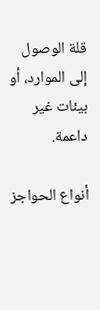قلة الوصول إلى الموارد، أو بيئات غير داعمة.

أنواع الحواجز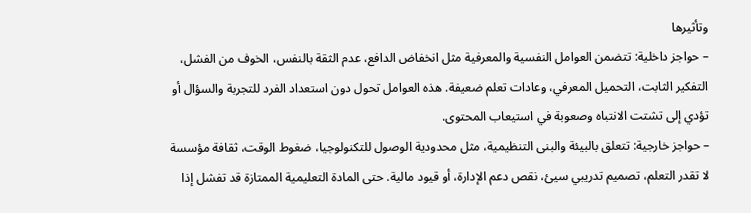وتأثيرها
– حواجز داخلية: تتضمن العوامل النفسية والمعرفية مثل انخفاض الدافع، عدم الثقة بالنفس، الخوف من الفشل، التفكير الثابت، التحميل المعرفي، وعادات تعلم ضعيفة. هذه العوامل تحول دون استعداد الفرد للتجربة والسؤال أو تؤدي إلى تشتت الانتباه وصعوبة في استيعاب المحتوى.
– حواجز خارجية: تتعلق بالبيئة والبنى التنظيمية، مثل محدودية الوصول للتكنولوجيا، ضغوط الوقت، ثقافة مؤسسة لا تقدر التعلم، تصميم تدريبي سيئ، نقص دعم الإدارة، أو قيود مالية. حتى المادة التعليمية الممتازة قد تفشل إذا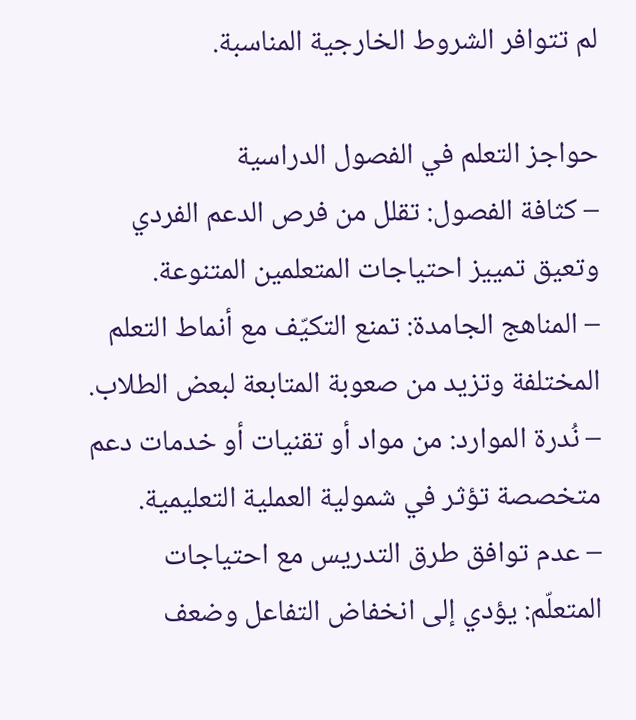لم تتوافر الشروط الخارجية المناسبة.

حواجز التعلم في الفصول الدراسية
– كثافة الفصول: تقلل من فرص الدعم الفردي وتعيق تمييز احتياجات المتعلمين المتنوعة.
– المناهج الجامدة: تمنع التكيّف مع أنماط التعلم المختلفة وتزيد من صعوبة المتابعة لبعض الطلاب.
– نُدرة الموارد: من مواد أو تقنيات أو خدمات دعم متخصصة تؤثر في شمولية العملية التعليمية.
– عدم توافق طرق التدريس مع احتياجات المتعلّم: يؤدي إلى انخفاض التفاعل وضعف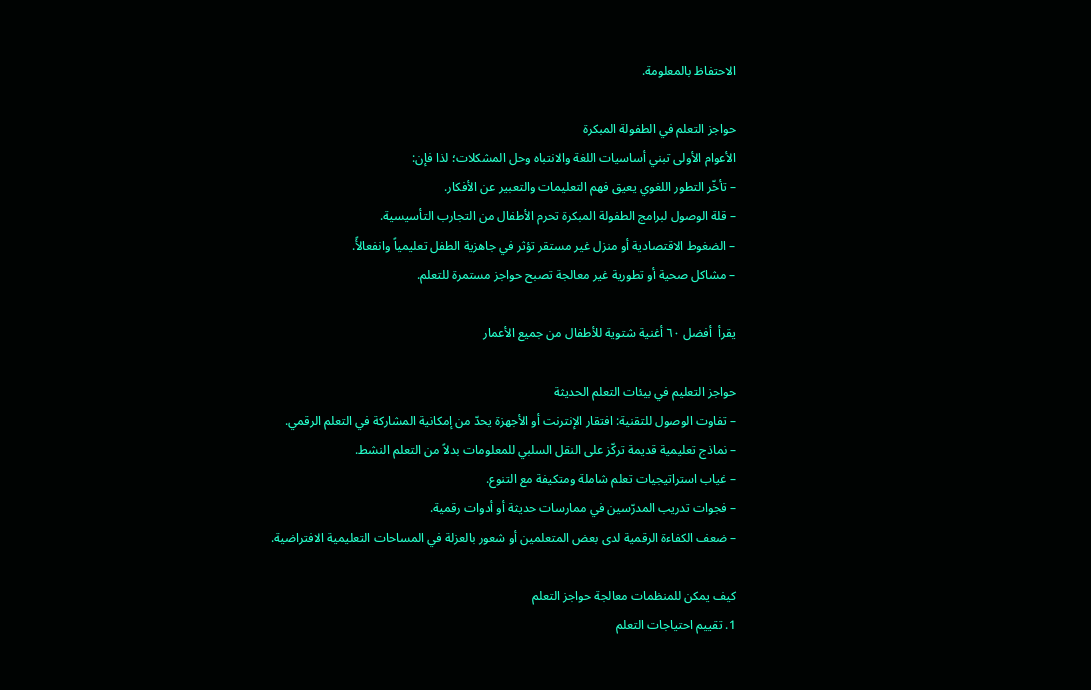الاحتفاظ بالمعلومة.

حواجز التعلم في الطفولة المبكرة
الأعوام الأولى تبني أساسيات اللغة والانتباه وحل المشكلات؛ لذا فإن:
– تأخّر التطور اللغوي يعيق فهم التعليمات والتعبير عن الأفكار.
– قلة الوصول لبرامج الطفولة المبكرة تحرم الأطفال من التجارب التأسيسية.
– الضغوط الاقتصادية أو منزل غير مستقر تؤثر في جاهزية الطفل تعليمياً وانفعالأً.
– مشاكل صحية أو تطورية غير معالجة تصبح حواجز مستمرة للتعلم.

يقرأ  أفضل ٦٠ أغنية شتوية للأطفال من جميع الأعمار

حواجز التعليم في بيئات التعلم الحديثة
– تفاوت الوصول للتقنية: افتقار الإنترنت أو الأجهزة يحدّ من إمكانية المشاركة في التعلم الرقمي.
– نماذج تعليمية قديمة تركّز على النقل السلبي للمعلومات بدلاً من التعلم النشط.
– غياب استراتيجيات تعلم شاملة ومتكيفة مع التنوع.
– فجوات تدريب المدرّسين في ممارسات حديثة أو أدوات رقمية.
– ضعف الكفاءة الرقمية لدى بعض المتعلمين أو شعور بالعزلة في المساحات التعليمية الافتراضية.

كيف يمكن للمنظمات معالجة حواجز التعلم
1. تقييم احتياجات التعلم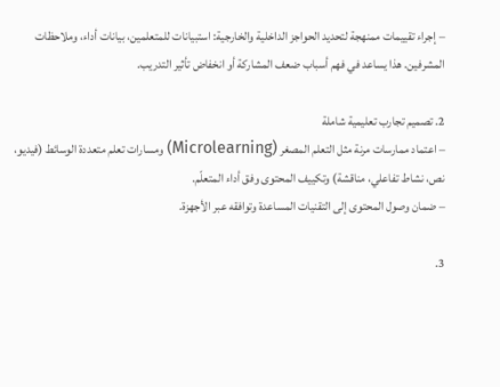– إجراء تقييمات ممنهجة لتحديد الحواجز الداخلية والخارجية: استبيانات للمتعلمين، بيانات أداء، وملاحظات المشرفين. هذا يساعد في فهم أسباب ضعف المشاركة أو انخفاض تأثير التدريب.

2. تصميم تجارب تعليمية شاملة
– اعتماد ممارسات مرنة مثل التعلم المصغر (Microlearning) ومسارات تعلم متعددة الوسائط (فيديو، نص، نشاط تفاعلي، مناقشة) وتكييف المحتوى وفق أداء المتعلّم.
– ضمان وصول المحتوى إلى التقنيات المساعدة وتوافقه عبر الأجهزة.

3.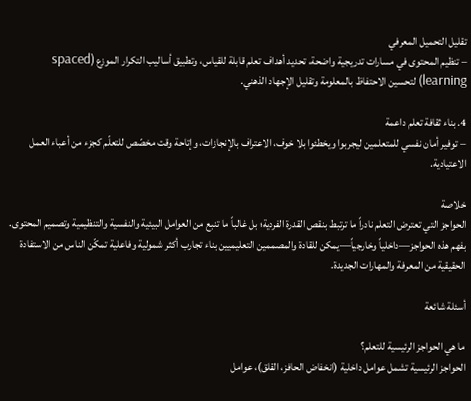تقليل التحميل المعرفي
– تنظيم المحتوى في مسارات تدريجية واضحة، تحديد أهداف تعلم قابلة للقياس، وتطبيق أساليب التكرار الموزع (spaced learning) لتحسين الاحتفاظ بالمعلومة وتقليل الإجهاد الذهني.

4. بناء ثقافة تعلم داعمة
– توفير أمان نفسي للمتعلمين ليجربوا ويخطئوا بلا خوف، الاعتراف بالإنجازات، وإتاحة وقت مخصّص للتعلّم كجزء من أعباء العمل الاعتيادية.

خلاصة
الحواجز التي تعترض التعلم نادراً ما ترتبط بنقص القدرة الفردية؛ بل غالباً ما تنبع من العوامل البيئية والنفسية والتنظيمية وتصميم المحتوى. بفهم هذه الحواجز—داخلياً وخارجياً—يمكن للقادة والمصممين التعليميين بناء تجارب أكثر شمولية وفاعلية تمكّن الناس من الاستفادة الحقيقية من المعرفة والمهارات الجديدة.

أسئلة شائعة

ما هي الحواجز الرئيسية للتعلم؟
الحواجز الرئيسية تشمل عوامل داخلية (انخفاض الحافز، القلق)، عوامل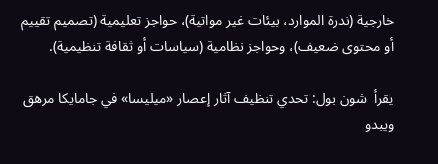خارجية (ندرة الموارد، بيئات غير مواتية)، حواجز تعليمية (تصميم تقييم أو محتوى ضعيف)، وحواجز نظامية (سياسات أو ثقافة تنظيمية).

يقرأ  شون بول: تحدي تنظيف آثار إعصار «ميليسا» في جامايكا مرهق ويبدو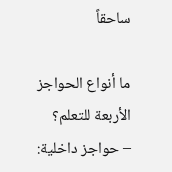ساحقاً

ما أنواع الحواجز الأربعة للتعلم؟
– حواجز داخلية: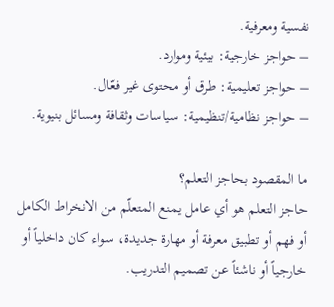نفسية ومعرفية.
– حواجز خارجية: بيئية وموارد.
– حواجز تعليمية: طرق أو محتوى غير فعّال.
– حواجز نظامية/تنظيمية: سياسات وثقافة ومسائل بنيوية.

ما المقصود بحاجز التعلم؟
حاجز التعلم هو أي عامل يمنع المتعلّم من الانخراط الكامل أو فهم أو تطبيق معرفة أو مهارة جديدة، سواء كان داخلياً أو خارجياً أو ناشئاً عن تصميم التدريب.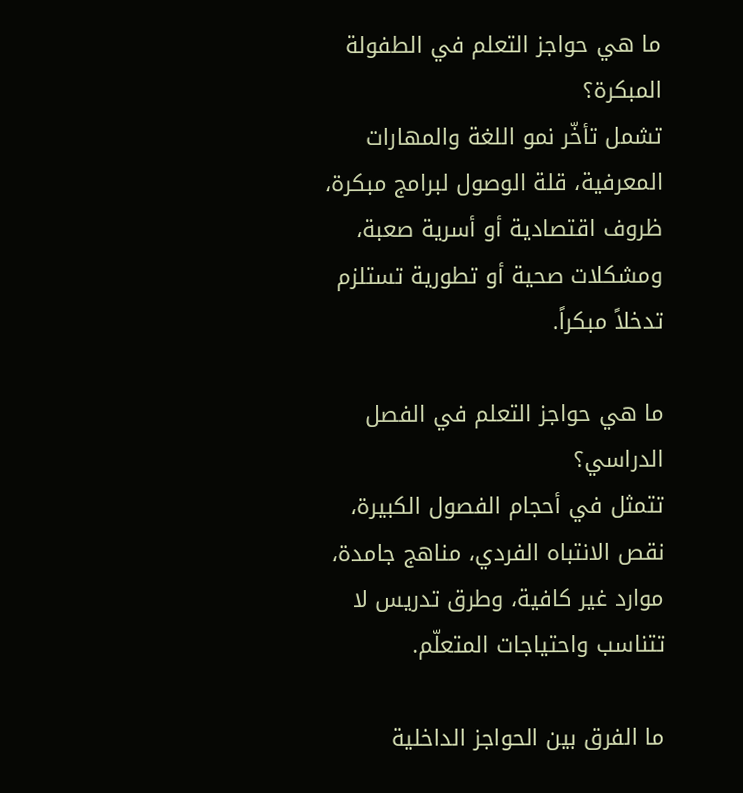ما هي حواجز التعلم في الطفولة المبكرة؟
تشمل تأخّر نمو اللغة والمهارات المعرفية، قلة الوصول لبرامج مبكرة، ظروف اقتصادية أو أسرية صعبة، ومشكلات صحية أو تطورية تستلزم تدخلاً مبكراً.

ما هي حواجز التعلم في الفصل الدراسي؟
تتمثل في أحجام الفصول الكبيرة، نقص الانتباه الفردي، مناهج جامدة، موارد غير كافية، وطرق تدريس لا تتناسب واحتياجات المتعلّم.

ما الفرق بين الحواجز الداخلية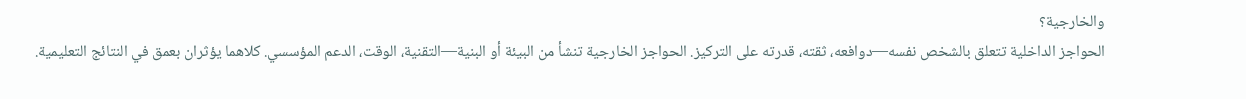والخارجية؟
الحواجز الداخلية تتعلق بالشخص نفسه—دوافعه، ثقته، قدرته على التركيز. الحواجز الخارجية تنشأ من البيئة أو البنية—التقنية، الوقت، الدعم المؤسسي. كلاهما يؤثران بعمق في النتائج التعليمية.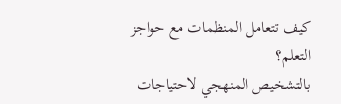كيف تتعامل المنظمات مع حواجز التعلم؟
بالتشخيص المنهجي لاحتياجات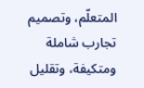المتعلّم، وتصميم تجارب شاملة ومتكيفة، وتقليل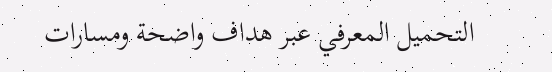التحميل المعرفي عبر هداف واضحة ومسارات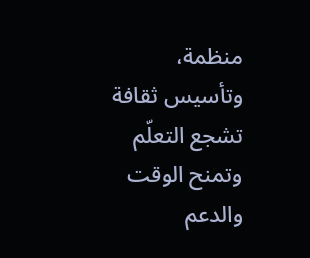منظمة، وتأسيس ثقافة تشجع التعلّم وتمنح الوقت والدعم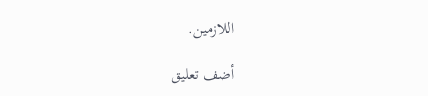اللازمين.

أضف تعليق